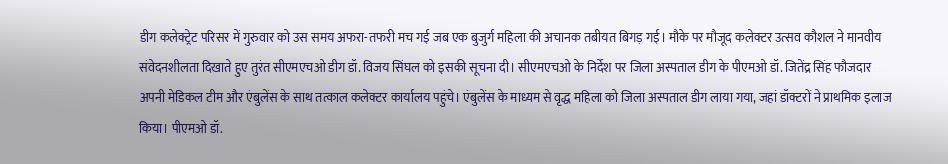डीग कलेक्ट्रेट परिसर में गुरुवार को उस समय अफरा-तफरी मच गई जब एक बुजुर्ग महिला की अचानक तबीयत बिगड़ गई। मौके पर मौजूद कलेक्टर उत्सव कौशल ने मानवीय संवेदनशीलता दिखाते हुए तुरंत सीएमएचओ डीग डॉ. विजय सिंघल को इसकी सूचना दी। सीएमएचओ के निर्देश पर जिला अस्पताल डीग के पीएमओ डॉ. जितेंद्र सिंह फौजदार अपनी मेडिकल टीम और एंबुलेंस के साथ तत्काल कलेक्टर कार्यालय पहुंचे। एंबुलेंस के माध्यम से वृद्ध महिला को जिला अस्पताल डीग लाया गया, जहां डॉक्टरों ने प्राथमिक इलाज किया। पीएमओ डॉ.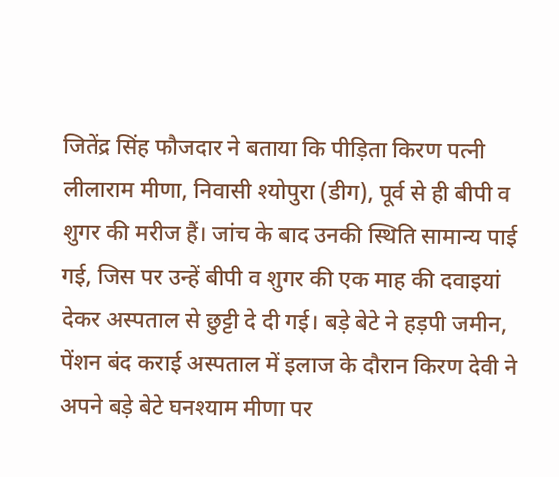जितेंद्र सिंह फौजदार ने बताया कि पीड़िता किरण पत्नी लीलाराम मीणा, निवासी श्योपुरा (डीग), पूर्व से ही बीपी व शुगर की मरीज हैं। जांच के बाद उनकी स्थिति सामान्य पाई गई, जिस पर उन्हें बीपी व शुगर की एक माह की दवाइयां देकर अस्पताल से छुट्टी दे दी गई। बड़े बेटे ने हड़पी जमीन, पेंशन बंद कराई अस्पताल में इलाज के दौरान किरण देवी ने अपने बड़े बेटे घनश्याम मीणा पर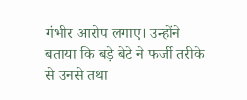गंभीर आरोप लगाए। उन्होंने बताया कि बड़े बेटे ने फर्जी तरीके से उनसे तथा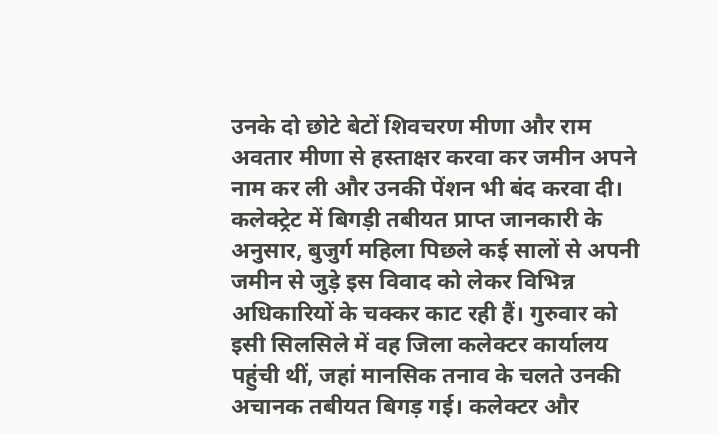उनके दो छोटे बेटों शिवचरण मीणा और राम अवतार मीणा से हस्ताक्षर करवा कर जमीन अपने नाम कर ली और उनकी पेंशन भी बंद करवा दी। कलेक्ट्रेट में बिगड़ी तबीयत प्राप्त जानकारी के अनुसार, बुजुर्ग महिला पिछले कई सालों से अपनी जमीन से जुड़े इस विवाद को लेकर विभिन्न अधिकारियों के चक्कर काट रही हैं। गुरुवार को इसी सिलसिले में वह जिला कलेक्टर कार्यालय पहुंची थीं, जहां मानसिक तनाव के चलते उनकी अचानक तबीयत बिगड़ गई। कलेक्टर और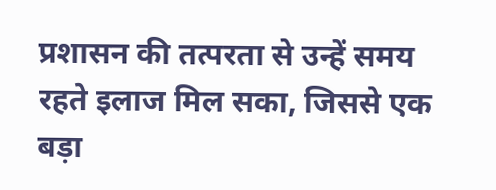प्रशासन की तत्परता से उन्हें समय रहते इलाज मिल सका, जिससे एक बड़ा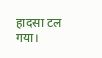हादसा टल गया।